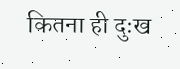कितना ही दुःख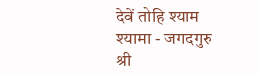देवें तोहि श्याम श्यामा - जगदगुरु श्री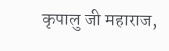कृपालु जी महाराज,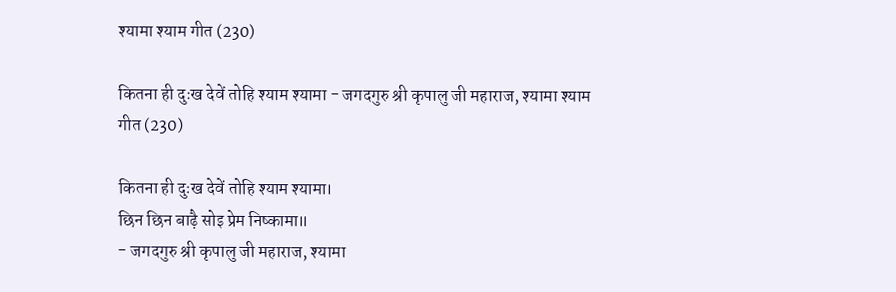श्यामा श्याम गीत (230)

कितना ही दुःख देवें तोहि श्याम श्यामा - जगदगुरु श्री कृपालु जी महाराज, श्यामा श्याम गीत (230)

कितना ही दुःख देवें तोहि श्याम श्यामा।
छिन छिन बाढ़ै सोइ प्रेम निष्कामा॥
- जगदगुरु श्री कृपालु जी महाराज, श्यामा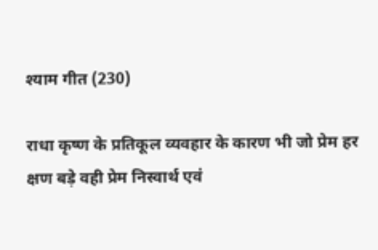श्याम गीत (230)

राधा कृष्ण के प्रतिकूल व्यवहार के कारण भी जो प्रेम हर क्षण बड़े वही प्रेम निस्वार्थ एवं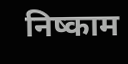निष्काम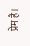प्रेम है।